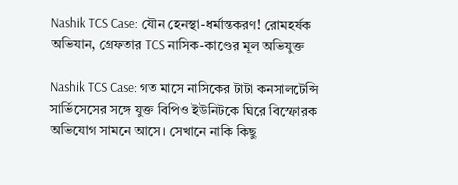Nashik TCS Case: যৌন হেনস্থা-ধর্মান্তকরণ! রোমহর্ষক অভিযান, গ্রেফতার TCS নাসিক-কাণ্ডের মূল অভিযুক্ত

Nashik TCS Case: গত মাসে নাসিকের টাটা কনসালটেন্সি সার্ভিসেসের সঙ্গে যুক্ত বিপিও ইউনিটকে ঘিরে বিস্ফোরক অভিযোগ সামনে আসে। সেখানে নাকি কিছু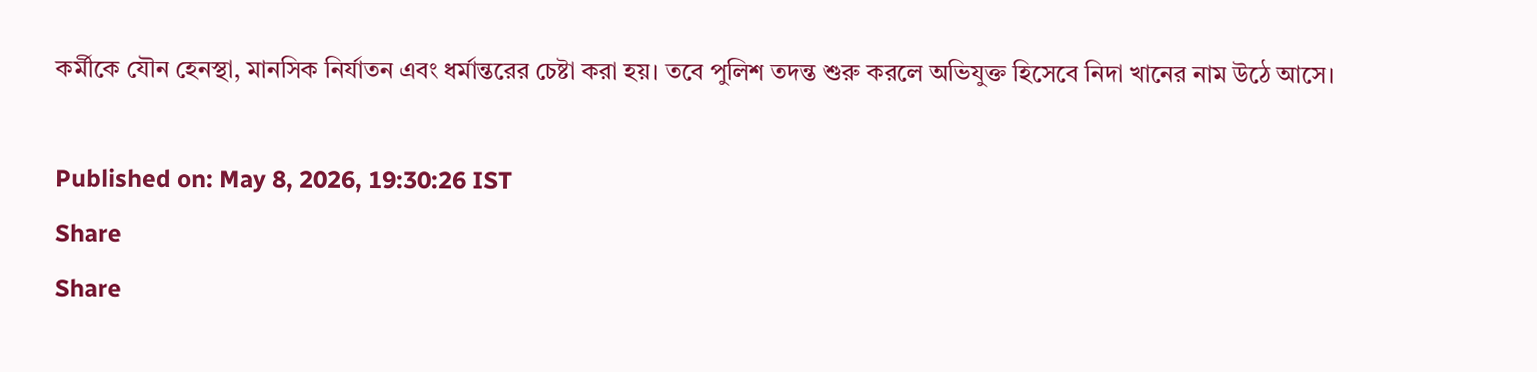কর্মীকে যৌন হেনস্থা, মানসিক নির্যাতন এবং ধর্মান্তরের চেষ্টা করা হয়। তবে পুলিশ তদন্ত শুরু করলে অভিযুক্ত হিসেবে নিদা খানের নাম উঠে আসে।

Published on: May 8, 2026, 19:30:26 IST
Share
Share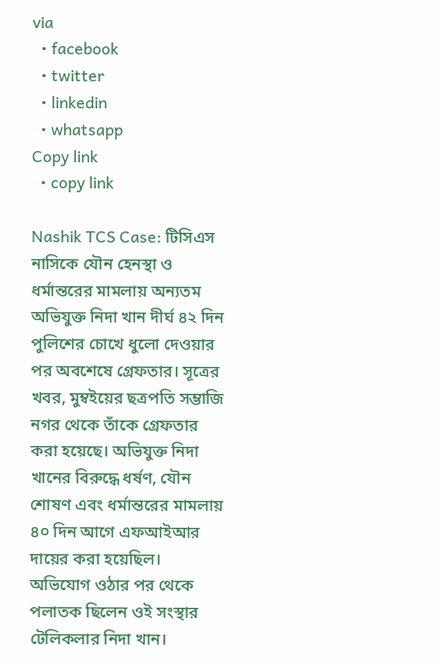via
  • facebook
  • twitter
  • linkedin
  • whatsapp
Copy link
  • copy link

Nashik TCS Case: টিসিএস নাসিকে যৌন হেনস্থা ও ধর্মান্তরের মামলায় অন্যতম অভিযুক্ত নিদা খান দীর্ঘ ৪২ দিন পুলিশের চোখে ধুলো দেওয়ার পর অবশেষে গ্রেফতার। সূত্রের খবর, মুম্বইয়ের ছত্রপতি সম্ভাজি নগর থেকে তাঁকে গ্রেফতার করা হয়েছে। অভিযুক্ত নিদা খানের বিরুদ্ধে ধর্ষণ, যৌন শোষণ এবং ধর্মান্তরের মামলায় ৪০ দিন আগে এফআইআর দায়ের করা হয়েছিল। অভিযোগ ওঠার পর থেকে পলাতক ছিলেন ওই সংস্থার টেলিকলার নিদা খান।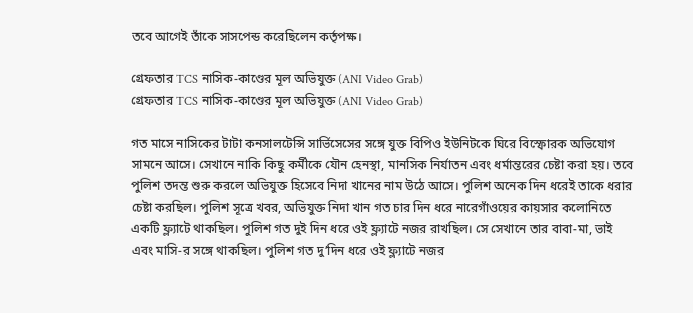তবে আগেই তাঁকে সাসপেন্ড করেছিলেন কর্তৃপক্ষ।

গ্রেফতার TCS নাসিক-কাণ্ডের মূল অভিযুক্ত (ANI Video Grab)
গ্রেফতার TCS নাসিক-কাণ্ডের মূল অভিযুক্ত (ANI Video Grab)

গত মাসে নাসিকের টাটা কনসালটেন্সি সার্ভিসেসের সঙ্গে যুক্ত বিপিও ইউনিটকে ঘিরে বিস্ফোরক অভিযোগ সামনে আসে। সেখানে নাকি কিছু কর্মীকে যৌন হেনস্থা, মানসিক নির্যাতন এবং ধর্মান্তরের চেষ্টা করা হয়। তবে পুলিশ তদন্ত শুরু করলে অভিযুক্ত হিসেবে নিদা খানের নাম উঠে আসে। পুলিশ অনেক দিন ধরেই তাকে ধরার চেষ্টা করছিল। পুলিশ সূত্রে খবর, অভিযুক্ত নিদা খান গত চার দিন ধরে নারেগাঁওয়ের কায়সার কলোনিতে একটি ফ্ল্যাটে থাকছিল। পুলিশ গত দুই দিন ধরে ওই ফ্ল্যাটে নজর রাখছিল। সে সেখানে তার বাবা-মা, ভাই এবং মাসি-র সঙ্গে থাকছিল। পুলিশ গত দু’দিন ধরে ওই ফ্ল্যাটে নজর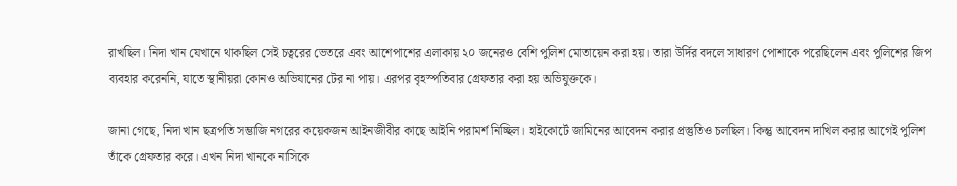রাখছিল। নিদা খান যেখানে থাকছিল সেই চত্বরের ভেতরে এবং আশেপাশের এলাকায় ২০ জনেরও বেশি পুলিশ মোতায়েন করা হয়। তারা উর্দির বদলে সাধারণ পোশাকে পরেছিলেন এবং পুলিশের জিপ ব্যবহার করেননি, যাতে স্থানীয়রা কোনও অভিযানের টের না পায়। এরপর বৃহস্পতিবার গ্রেফতার করা হয় অভিযুক্তকে।

জানা গেছে, নিদা খান ছত্রপতি সম্ভাজি নগরের কয়েকজন আইনজীবীর কাছে আইনি পরামর্শ নিচ্ছিল। হাইকোর্টে জামিনের আবেদন করার প্রস্তুতিও চলছিল। কিন্তু আবেদন দাখিল করার আগেই পুলিশ তাঁকে গ্রেফতার করে। এখন নিদা খানকে নাসিকে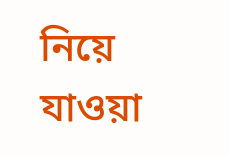নিয়ে যাওয়া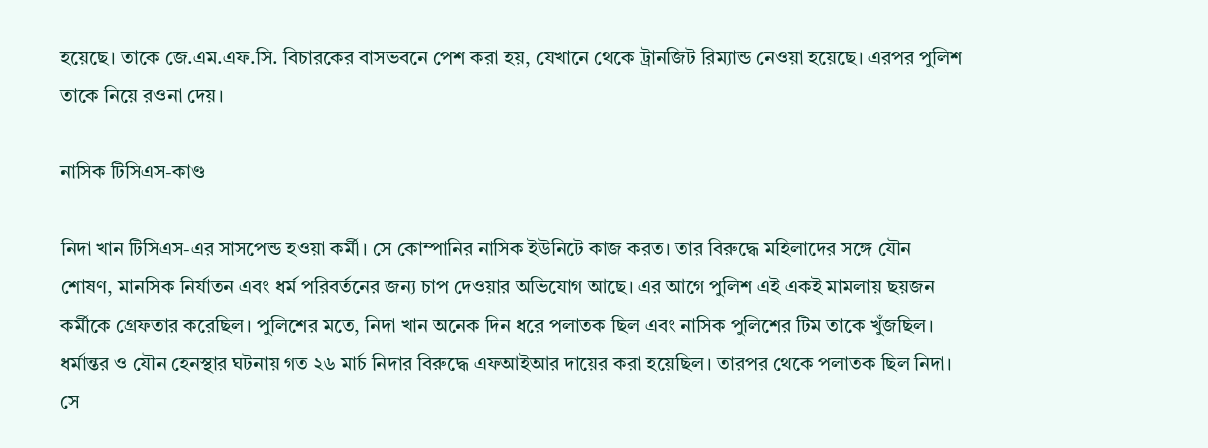হয়েছে। তাকে জে.এম.এফ.সি. বিচারকের বাসভবনে পেশ করা হয়, যেখানে থেকে ট্রানজিট রিম্যান্ড নেওয়া হয়েছে। এরপর পুলিশ তাকে নিয়ে রওনা দেয়।

নাসিক টিসিএস-কাণ্ড

নিদা খান টিসিএস-এর সাসপেন্ড হওয়া কর্মী। সে কোম্পানির নাসিক ইউনিটে কাজ করত। তার বিরুদ্ধে মহিলাদের সঙ্গে যৌন শোষণ, মানসিক নির্যাতন এবং ধর্ম পরিবর্তনের জন্য চাপ দেওয়ার অভিযোগ আছে। এর আগে পুলিশ এই একই মামলায় ছয়জন কর্মীকে গ্রেফতার করেছিল। পুলিশের মতে, নিদা খান অনেক দিন ধরে পলাতক ছিল এবং নাসিক পুলিশের টিম তাকে খুঁজছিল। ধর্মান্তর ও যৌন হেনস্থার ঘটনায় গত ২৬ মার্চ নিদার বিরুদ্ধে এফআইআর দায়ের করা হয়েছিল। তারপর থেকে পলাতক ছিল নিদা। সে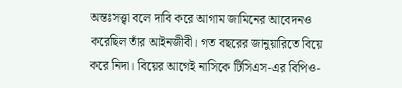অন্তঃসত্ত্বা বলে দাবি করে আগাম জামিনের আবেদনও করেছিল তাঁর আইনজীবী। গত বছরের জানুয়ারিতে বিয়ে করে নিদা। বিয়ের আগেই নাসিকে টিসিএস-এর বিপিও-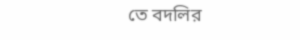তে বদলির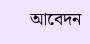আবেদন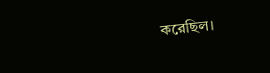করেছিল।